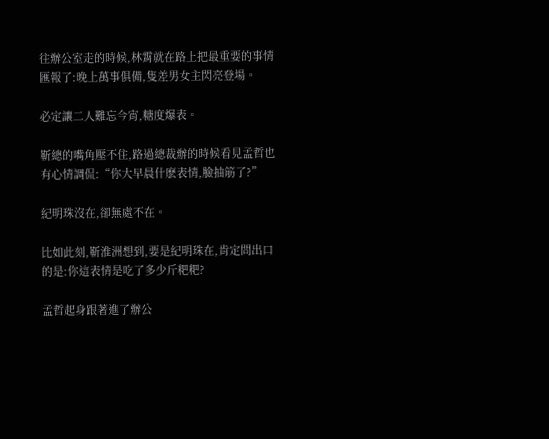往辦公室走的時候,林霄就在路上把最重要的事情匯報了:晚上萬事俱備,隻差男女主閃亮登場。

必定讓二人難忘今宵,糖度爆表。

靳總的嘴角壓不住,路過總裁辦的時候看見孟哲也有心情調侃:“你大早晨什麽表情,臉抽筋了?”

紀明珠沒在,卻無處不在。

比如此刻,靳淮洲想到,要是紀明珠在,肯定問出口的是:你這表情是吃了多少斤粑粑?

孟哲起身跟著進了辦公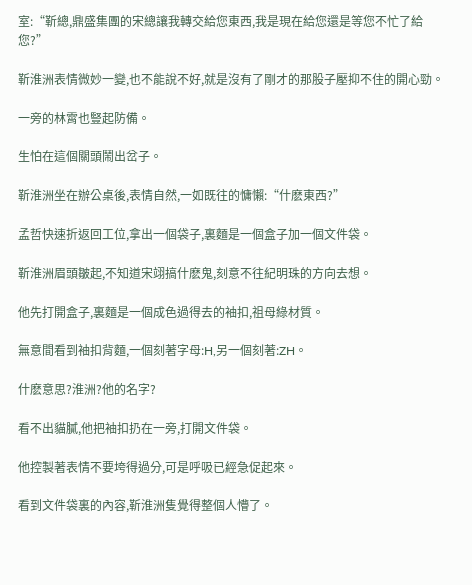室:“靳總,鼎盛集團的宋總讓我轉交給您東西,我是現在給您還是等您不忙了給您?”

靳淮洲表情微妙一變,也不能說不好,就是沒有了剛才的那股子壓抑不住的開心勁。

一旁的林霄也豎起防備。

生怕在這個關頭鬧出岔子。

靳淮洲坐在辦公桌後,表情自然,一如既往的慵懶:“什麽東西?”

孟哲快速折返回工位,拿出一個袋子,裏麵是一個盒子加一個文件袋。

靳淮洲眉頭皺起,不知道宋翊搞什麽鬼,刻意不往紀明珠的方向去想。

他先打開盒子,裏麵是一個成色過得去的袖扣,祖母綠材質。

無意間看到袖扣背麵,一個刻著字母:H,另一個刻著:ZH。

什麽意思?淮洲?他的名字?

看不出貓膩,他把袖扣扔在一旁,打開文件袋。

他控製著表情不要垮得過分,可是呼吸已經急促起來。

看到文件袋裏的內容,靳淮洲隻覺得整個人懵了。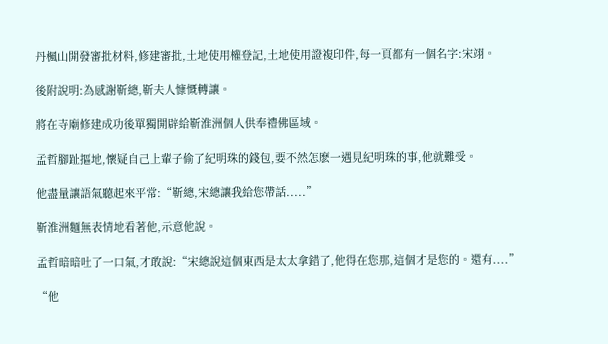丹楓山開發審批材料,修建審批,土地使用權登記,土地使用證複印件,每一頁都有一個名字:宋翊。

後附說明:為感謝靳總,靳夫人慷慨轉讓。

將在寺廟修建成功後單獨開辟給靳淮洲個人供奉禮佛區域。

孟哲腳趾摳地,懷疑自己上輩子偷了紀明珠的錢包,要不然怎麽一遇見紀明珠的事,他就難受。

他盡量讓語氣聽起來平常:“靳總,宋總讓我給您帶話.....”

靳淮洲麵無表情地看著他,示意他說。

孟哲暗暗吐了一口氣,才敢說:“宋總說這個東西是太太拿錯了,他得在您那,這個才是您的。還有....”

“他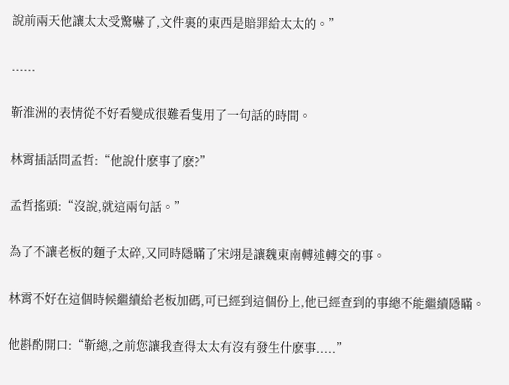說前兩天他讓太太受驚嚇了,文件裏的東西是賠罪給太太的。”

......

靳淮洲的表情從不好看變成很難看隻用了一句話的時間。

林霄插話問孟哲:“他說什麽事了麽?”

孟哲搖頭:“沒說,就這兩句話。”

為了不讓老板的麵子太碎,又同時隱瞞了宋翊是讓魏東南轉述轉交的事。

林霄不好在這個時候繼續給老板加碼,可已經到這個份上,他已經查到的事總不能繼續隱瞞。

他斟酌開口:“靳總,之前您讓我查得太太有沒有發生什麽事.....”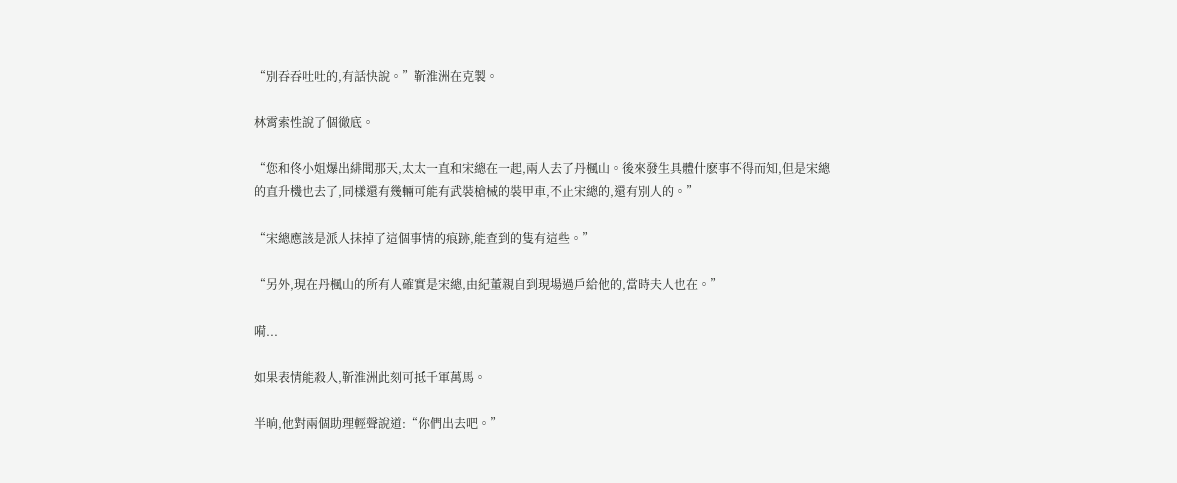“別吞吞吐吐的,有話快說。”靳淮洲在克製。

林霄索性說了個徹底。

“您和佟小姐爆出緋聞那天,太太一直和宋總在一起,兩人去了丹楓山。後來發生具體什麽事不得而知,但是宋總的直升機也去了,同樣還有幾輛可能有武裝槍械的裝甲車,不止宋總的,還有別人的。”

“宋總應該是派人抹掉了這個事情的痕跡,能查到的隻有這些。”

“另外,現在丹楓山的所有人確實是宋總,由紀董親自到現場過戶給他的,當時夫人也在。”

嗬...

如果表情能殺人,靳淮洲此刻可抵千軍萬馬。

半晌,他對兩個助理輕聲說道:“你們出去吧。”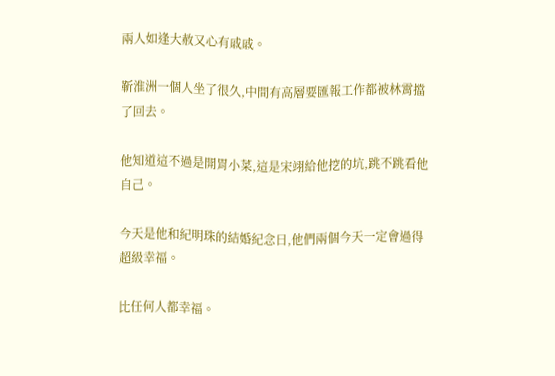兩人如逢大赦又心有戚戚。

靳淮洲一個人坐了很久,中間有高層要匯報工作都被林霄擋了回去。

他知道這不過是開胃小菜,這是宋翊給他挖的坑,跳不跳看他自己。

今天是他和紀明珠的結婚紀念日,他們兩個今天一定會過得超級幸福。

比任何人都幸福。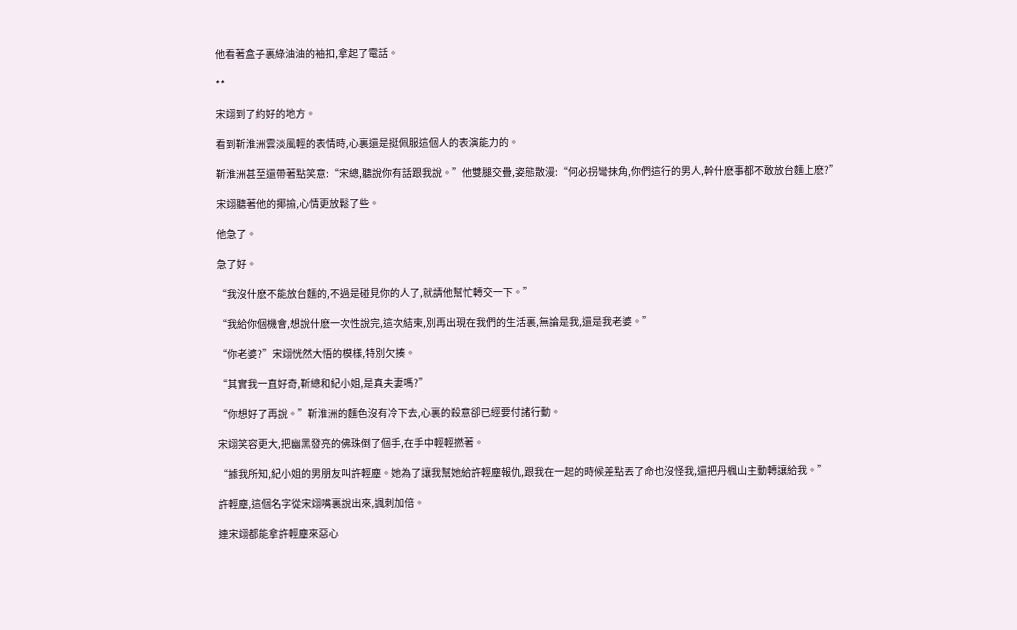他看著盒子裏綠油油的袖扣,拿起了電話。

**

宋翊到了約好的地方。

看到靳淮洲雲淡風輕的表情時,心裏還是挺佩服這個人的表演能力的。

靳淮洲甚至還帶著點笑意:“宋總,聽說你有話跟我說。”他雙腿交疊,姿態散漫:“何必拐彎抹角,你們這行的男人,幹什麽事都不敢放台麵上麽?”

宋翊聽著他的揶揄,心情更放鬆了些。

他急了。

急了好。

“我沒什麽不能放台麵的,不過是碰見你的人了,就請他幫忙轉交一下。”

“我給你個機會,想說什麽一次性說完,這次結束,別再出現在我們的生活裏,無論是我,還是我老婆。”

“你老婆?”宋翊恍然大悟的模樣,特別欠揍。

“其實我一直好奇,靳總和紀小姐,是真夫妻嗎?”

“你想好了再說。”靳淮洲的麵色沒有冷下去,心裏的殺意卻已經要付諸行動。

宋翊笑容更大,把幽黑發亮的佛珠倒了個手,在手中輕輕撚著。

“據我所知,紀小姐的男朋友叫許輕塵。她為了讓我幫她給許輕塵報仇,跟我在一起的時候差點丟了命也沒怪我,還把丹楓山主動轉讓給我。”

許輕塵,這個名字從宋翊嘴裏說出來,諷刺加倍。

連宋翊都能拿許輕塵來惡心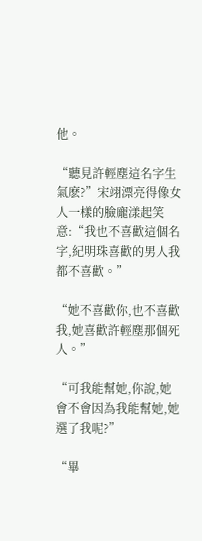他。

“聽見許輕塵這名字生氣麽?”宋翊漂亮得像女人一樣的臉龐漾起笑意:“我也不喜歡這個名字,紀明珠喜歡的男人我都不喜歡。”

“她不喜歡你,也不喜歡我,她喜歡許輕塵那個死人。”

“可我能幫她,你說,她會不會因為我能幫她,她選了我呢?”

“畢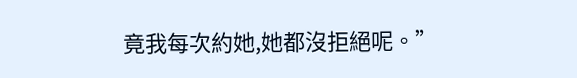竟我每次約她,她都沒拒絕呢。”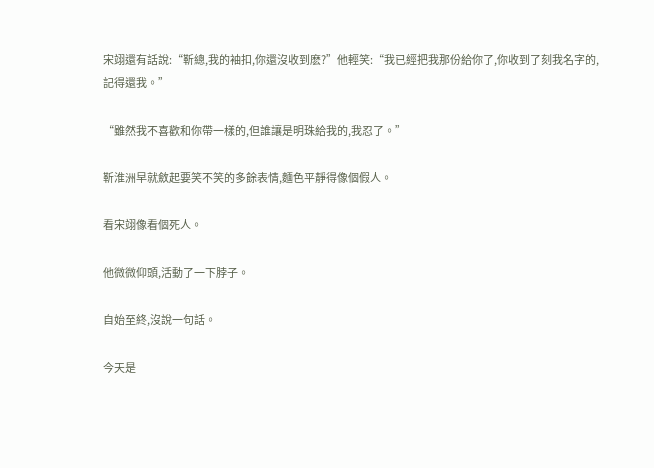宋翊還有話說:“靳總,我的袖扣,你還沒收到麽?”他輕笑:“我已經把我那份給你了,你收到了刻我名字的,記得還我。”

“雖然我不喜歡和你帶一樣的,但誰讓是明珠給我的,我忍了。”

靳淮洲早就斂起要笑不笑的多餘表情,麵色平靜得像個假人。

看宋翊像看個死人。

他微微仰頭,活動了一下脖子。

自始至終,沒說一句話。

今天是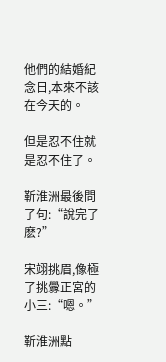他們的結婚紀念日,本來不該在今天的。

但是忍不住就是忍不住了。

靳淮洲最後問了句:“說完了麽?”

宋翊挑眉,像極了挑釁正宮的小三:“嗯。”

靳淮洲點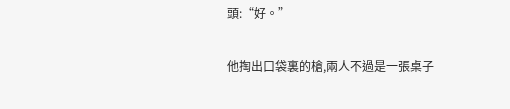頭:“好。”

他掏出口袋裏的槍,兩人不過是一張桌子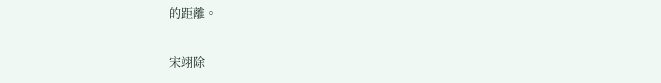的距離。

宋翊除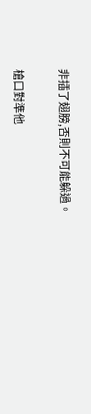非插了翅膀,否則不可能躲過。

槍口對準他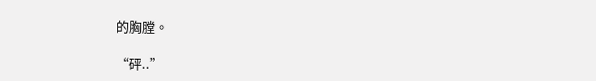的胸膛。

“砰..”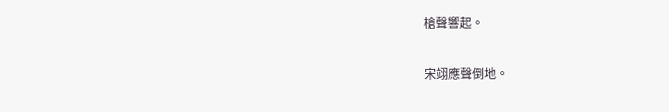槍聲響起。

宋翊應聲倒地。